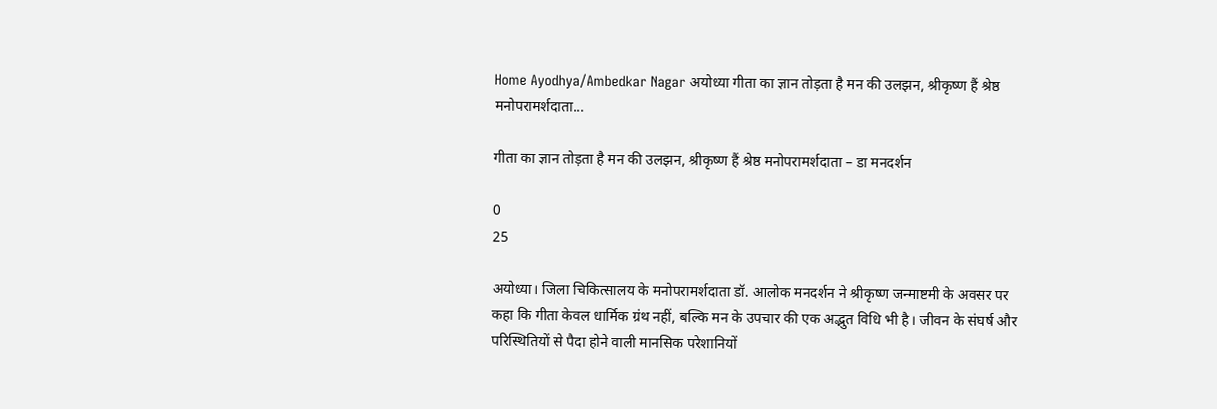Home Ayodhya/Ambedkar Nagar अयोध्या गीता का ज्ञान तोड़ता है मन की उलझन, श्रीकृष्ण हैं श्रेष्ठ मनोपरामर्शदाता...

गीता का ज्ञान तोड़ता है मन की उलझन, श्रीकृष्ण हैं श्रेष्ठ मनोपरामर्शदाता – डा मनदर्शन

0
25

अयोध्या। जिला चिकित्सालय के मनोपरामर्शदाता डॉ. आलोक मनदर्शन ने श्रीकृष्ण जन्माष्टमी के अवसर पर कहा कि गीता केवल धार्मिक ग्रंथ नहीं, बल्कि मन के उपचार की एक अद्भुत विधि भी है। जीवन के संघर्ष और परिस्थितियों से पैदा होने वाली मानसिक परेशानियों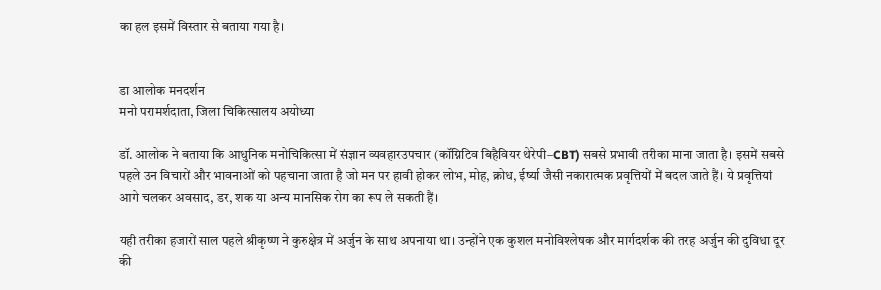का हल इसमें विस्तार से बताया गया है।


डा आलोक मनदर्शन
मनो परामर्शदाता, जिला चिकित्सालय अयोध्या

डॉ. आलोक ने बताया कि आधुनिक मनोचिकित्सा में संज्ञान व्यवहारउपचार (कॉग्निटिव बिहैवियर थेरेपी–CBT) सबसे प्रभावी तरीका माना जाता है। इसमें सबसे पहले उन विचारों और भावनाओं को पहचाना जाता है जो मन पर हावी होकर लोभ, मोह, क्रोध, ईर्ष्या जैसी नकारात्मक प्रवृत्तियों में बदल जाते हैं। ये प्रवृत्तियां आगे चलकर अवसाद, डर, शक या अन्य मानसिक रोग का रूप ले सकती हैं।

यही तरीका हजारों साल पहले श्रीकृष्ण ने कुरुक्षेत्र में अर्जुन के साथ अपनाया था। उन्होंने एक कुशल मनोविश्लेषक और मार्गदर्शक की तरह अर्जुन की दुविधा दूर की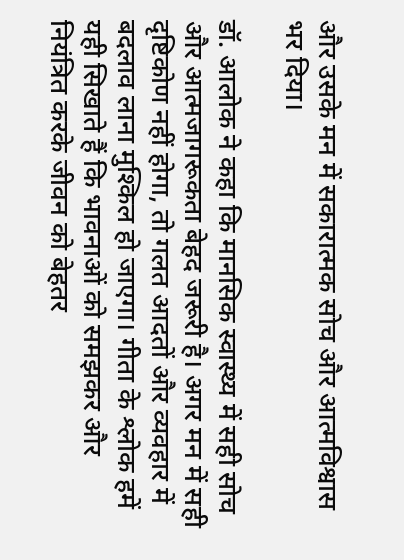और उसके मन में सकारात्मक सोच और आत्मविश्वास भर दिया।

डॉ. आलोक ने कहा कि मानसिक स्वास्थ्य में सही सोच और आत्मजागरूकता बेहद जरूरी है। अगर मन में सही दृष्टिकोण नहीं होगा, तो गलत आदतों और व्यवहार में बदलाव लाना मुश्किल हो जाएगा। गीता के श्लोक हमें यही सिखाते हैं कि भावनाओं को समझकर और नियंत्रित करके जीवन को बेहतर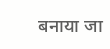बनाया जा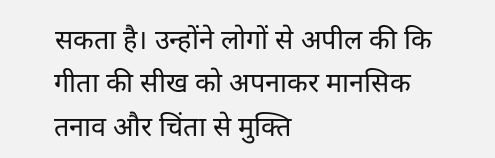सकता है। उन्होंने लोगों से अपील की कि गीता की सीख को अपनाकर मानसिक तनाव और चिंता से मुक्ति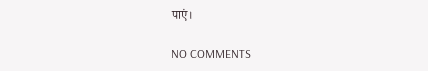पाएं।

NO COMMENTS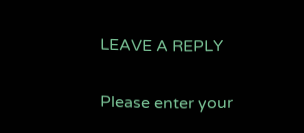LEAVE A REPLY

Please enter your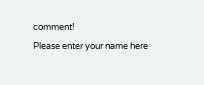comment!
Please enter your name here